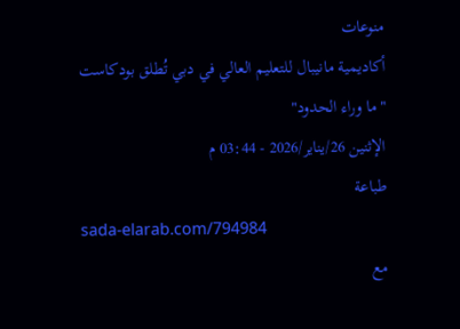منوعات
أكاديمية مانيبال للتعليم العالي في دبي تُطلق بودكاست "ما وراء الحدود"
الإثنين 26/يناير/2026 - 03:44 م
طباعة
sada-elarab.com/794984
مع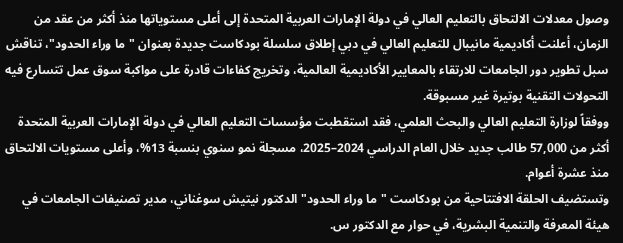وصول معدلات الالتحاق بالتعليم العالي في دولة الإمارات العربية المتحدة إلى أعلى مستوياتها منذ أكثر من عقد من الزمان، أعلنت أكاديمية مانيبال للتعليم العالي في دبي إطلاق سلسلة بودكاست جديدة بعنوان "ما وراء الحدود"، تناقش سبل تطوير دور الجامعات للارتقاء بالمعايير الأكاديمية العالمية، وتخريج كفاءات قادرة على مواكبة سوق عمل تتسارع فيه التحولات التقنية بوتيرة غير مسبوقة.
ووفقاً لوزارة التعليم العالي والبحث العلمي، فقد استقطبت مؤسسات التعليم العالي في دولة الإمارات العربية المتحدة أكثر من 57,000 طالب جديد خلال العام الدراسي 2024–2025، مسجلة نمو سنوي بنسبة 13%، وأعلى مستويات الالتحاق منذ عشرة أعوام.
وتستضيف الحلقة الافتتاحية من بودكاست "ما وراء الحدود" الدكتور نيتيش سوغناني، مدير تصنيفات الجامعات في هيئة المعرفة والتنمية البشرية، في حوار مع الدكتور س.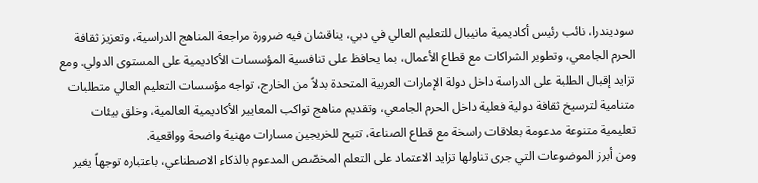سوديندرا، نائب رئيس أكاديمية مانيبال للتعليم العالي في دبي، يناقشان فيه ضرورة مراجعة المناهج الدراسية، وتعزيز ثقافة الحرم الجامعي، وتطوير الشراكات مع قطاع الأعمال، بما يحافظ على تنافسية المؤسسات الأكاديمية على المستوى الدولي. ومع تزايد إقبال الطلبة على الدراسة داخل دولة الإمارات العربية المتحدة بدلاً من الخارج، تواجه مؤسسات التعليم العالي متطلبات متنامية لترسيخ ثقافة دولية فعلية داخل الحرم الجامعي، وتقديم مناهج تواكب المعايير الأكاديمية العالمية، وخلق بيئات تعليمية متنوعة مدعومة بعلاقات راسخة مع قطاع الصناعة، تتيح للخريجين مسارات مهنية واضحة وواقعية.
ومن أبرز الموضوعات التي جرى تناولها تزايد الاعتماد على التعلم المخصّص المدعوم بالذكاء الاصطناعي، باعتباره توجهاً يغير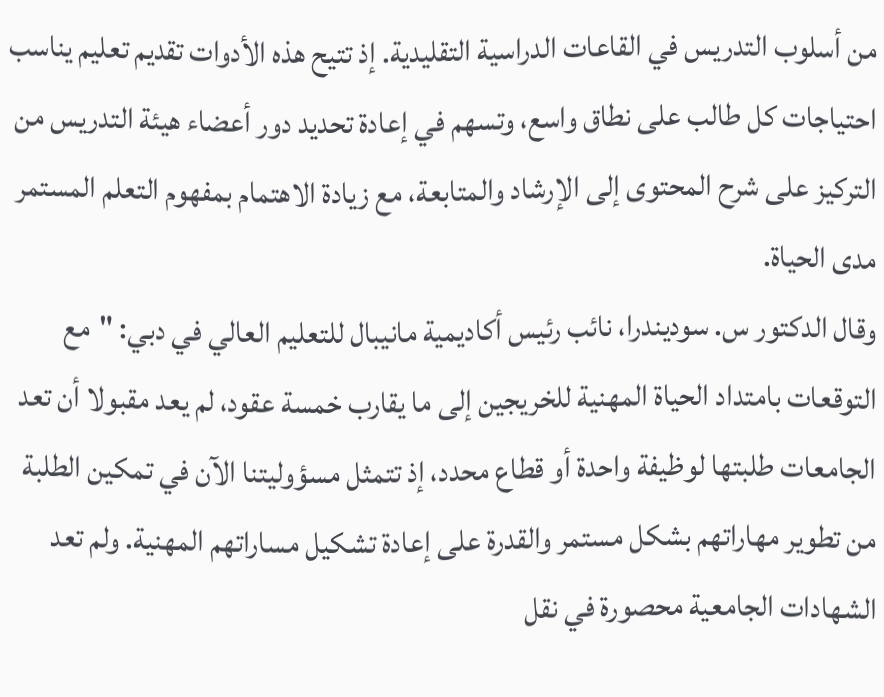من أسلوب التدريس في القاعات الدراسية التقليدية. إذ تتيح هذه الأدوات تقديم تعليم يناسب احتياجات كل طالب على نطاق واسع، وتسهم في إعادة تحديد دور أعضاء هيئة التدريس من التركيز على شرح المحتوى إلى الإرشاد والمتابعة، مع زيادة الاهتمام بمفهوم التعلم المستمر مدى الحياة.
وقال الدكتور س. سوديندرا، نائب رئيس أكاديمية مانيبال للتعليم العالي في دبي: "مع التوقعات بامتداد الحياة المهنية للخريجين إلى ما يقارب خمسة عقود، لم يعد مقبولا أن تعد الجامعات طلبتها لوظيفة واحدة أو قطاع محدد، إذ تتمثل مسؤوليتنا الآن في تمكين الطلبة من تطوير مهاراتهم بشكل مستمر والقدرة على إعادة تشكيل مساراتهم المهنية. ولم تعد الشهادات الجامعية محصورة في نقل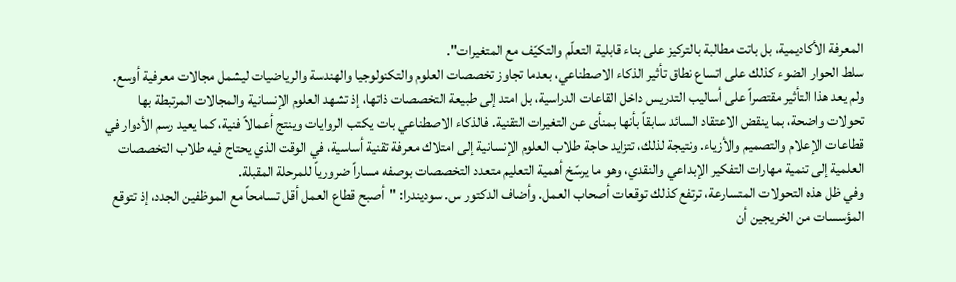المعرفة الأكاديمية، بل باتت مطالبة بالتركيز على بناء قابلية التعلّم والتكيّف مع المتغيرات".
سلط الحوار الضوء كذلك على اتساع نطاق تأثير الذكاء الاصطناعي، بعدما تجاوز تخصصات العلوم والتكنولوجيا والهندسة والرياضيات ليشمل مجالات معرفية أوسع. ولم يعد هذا التأثير مقتصراً على أساليب التدريس داخل القاعات الدراسية، بل امتد إلى طبيعة التخصصات ذاتها، إذ تشهد العلوم الإنسانية والمجالات المرتبطة بها تحولات واضحة، بما ينقض الاعتقاد السائد سابقاً بأنها بمنأى عن التغيرات التقنية. فالذكاء الاصطناعي بات يكتب الروايات وينتج أعمالاً فنية، كما يعيد رسم الأدوار في قطاعات الإعلام والتصميم والأزياء. ونتيجة لذلك، تتزايد حاجة طلاب العلوم الإنسانية إلى امتلاك معرفة تقنية أساسية، في الوقت الذي يحتاج فيه طلاب التخصصات العلمية إلى تنمية مهارات التفكير الإبداعي والنقدي، وهو ما يرسّخ أهمية التعليم متعدد التخصصات بوصفه مساراً ضرورياً للمرحلة المقبلة.
وفي ظل هذه التحولات المتسارعة، ترتفع كذلك توقعات أصحاب العمل. وأضاف الدكتور س. سوديندرا: "أصبح قطاع العمل أقل تسامحاً مع الموظفين الجدد، إذ تتوقع المؤسسات من الخريجين أن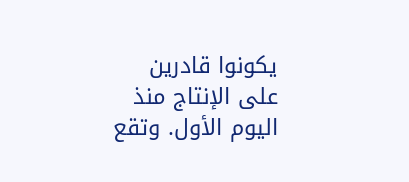يكونوا قادرين على الإنتاج منذ اليوم الأول. وتقع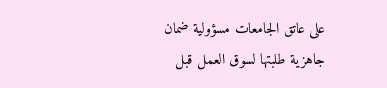على عاتق الجامعات مسؤولية ضمان جاهزية طلبتها لسوق العمل قبل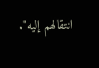انتقالهم إليه".